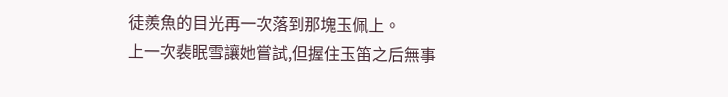徒羨魚的目光再一次落到那塊玉佩上。
上一次裴眠雪讓她嘗試,但握住玉笛之后無事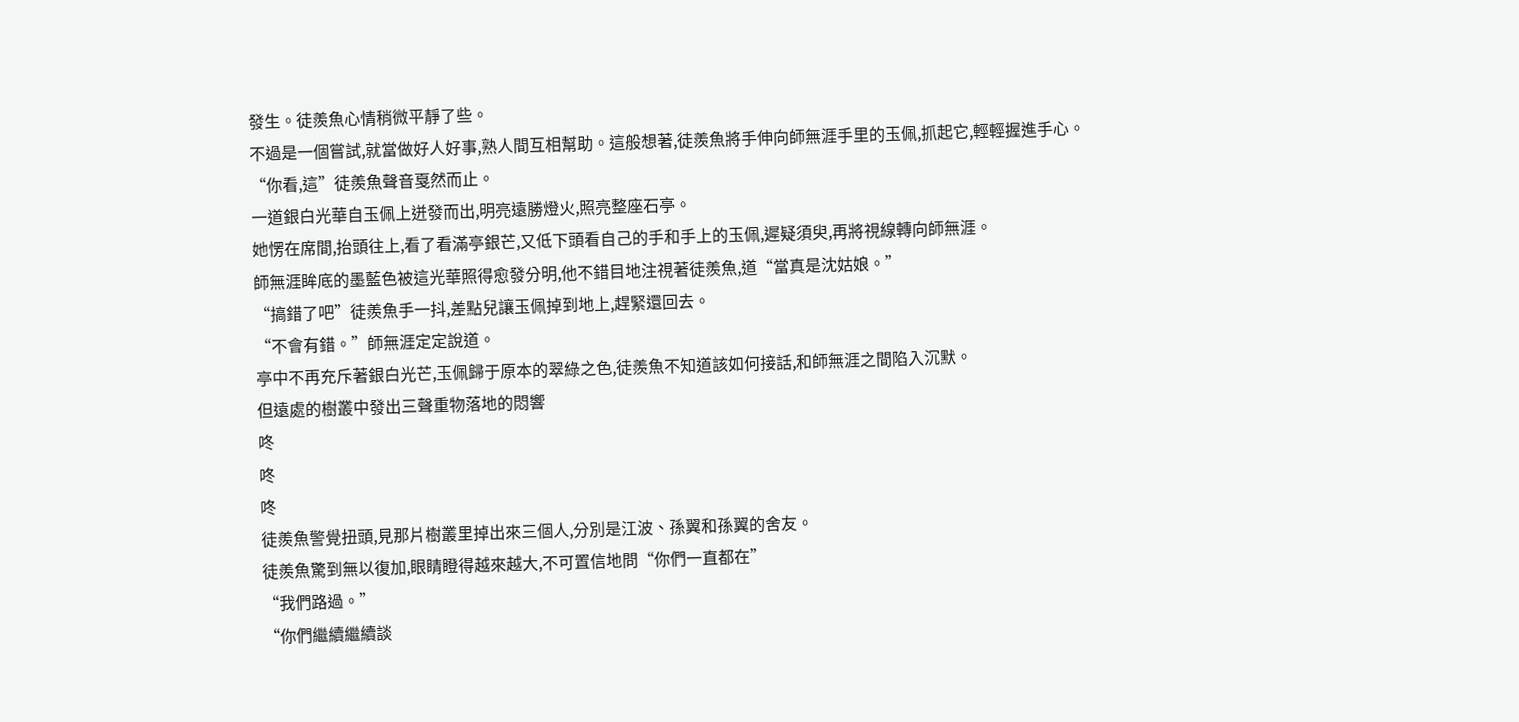發生。徒羨魚心情稍微平靜了些。
不過是一個嘗試,就當做好人好事,熟人間互相幫助。這般想著,徒羨魚將手伸向師無涯手里的玉佩,抓起它,輕輕握進手心。
“你看,這”徒羨魚聲音戛然而止。
一道銀白光華自玉佩上迸發而出,明亮遠勝燈火,照亮整座石亭。
她愣在席間,抬頭往上,看了看滿亭銀芒,又低下頭看自己的手和手上的玉佩,遲疑須臾,再將視線轉向師無涯。
師無涯眸底的墨藍色被這光華照得愈發分明,他不錯目地注視著徒羨魚,道“當真是沈姑娘。”
“搞錯了吧”徒羨魚手一抖,差點兒讓玉佩掉到地上,趕緊還回去。
“不會有錯。”師無涯定定說道。
亭中不再充斥著銀白光芒,玉佩歸于原本的翠綠之色,徒羨魚不知道該如何接話,和師無涯之間陷入沉默。
但遠處的樹叢中發出三聲重物落地的悶響
咚
咚
咚
徒羨魚警覺扭頭,見那片樹叢里掉出來三個人,分別是江波、孫翼和孫翼的舍友。
徒羨魚驚到無以復加,眼睛瞪得越來越大,不可置信地問“你們一直都在”
“我們路過。”
“你們繼續繼續談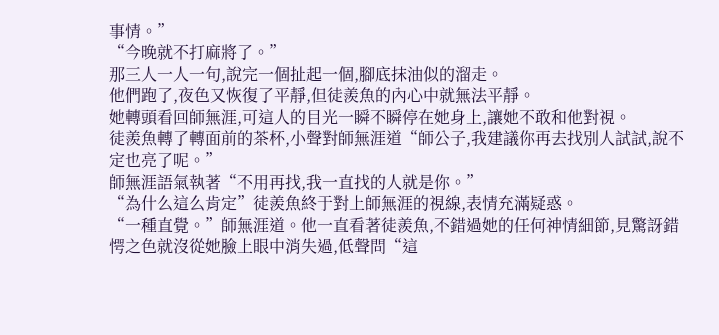事情。”
“今晚就不打麻將了。”
那三人一人一句,說完一個扯起一個,腳底抹油似的溜走。
他們跑了,夜色又恢復了平靜,但徒羨魚的內心中就無法平靜。
她轉頭看回師無涯,可這人的目光一瞬不瞬停在她身上,讓她不敢和他對視。
徒羨魚轉了轉面前的茶杯,小聲對師無涯道“師公子,我建議你再去找別人試試,說不定也亮了呢。”
師無涯語氣執著“不用再找,我一直找的人就是你。”
“為什么這么肯定”徒羨魚終于對上師無涯的視線,表情充滿疑惑。
“一種直覺。”師無涯道。他一直看著徒羨魚,不錯過她的任何神情細節,見驚訝錯愕之色就沒從她臉上眼中消失過,低聲問“這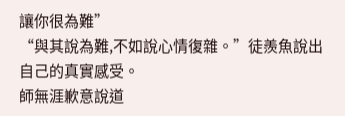讓你很為難”
“與其說為難,不如說心情復雜。”徒羨魚說出自己的真實感受。
師無涯歉意說道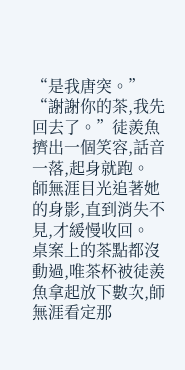“是我唐突。”
“謝謝你的茶,我先回去了。”徒羨魚擠出一個笑容,話音一落,起身就跑。
師無涯目光追著她的身影,直到消失不見,才緩慢收回。
桌案上的茶點都沒動過,唯茶杯被徒羨魚拿起放下數次,師無涯看定那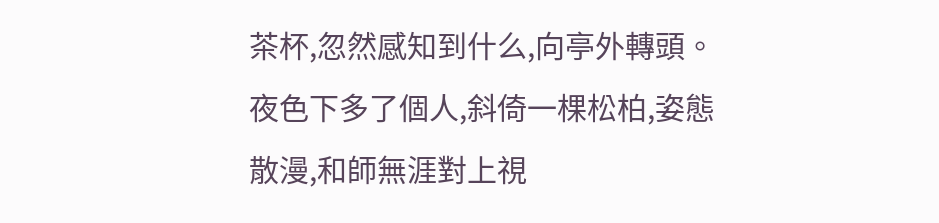茶杯,忽然感知到什么,向亭外轉頭。
夜色下多了個人,斜倚一棵松柏,姿態散漫,和師無涯對上視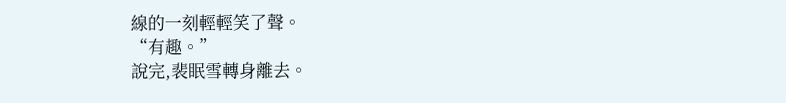線的一刻輕輕笑了聲。
“有趣。”
說完,裴眠雪轉身離去。